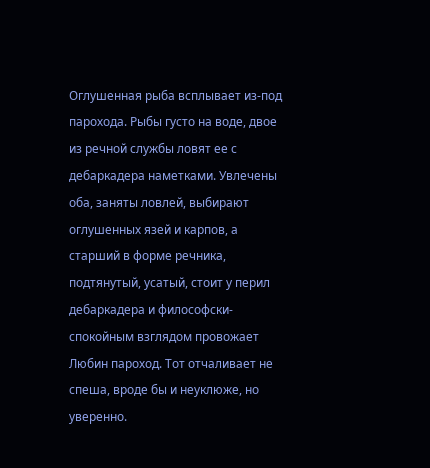Оглушенная рыба всплывает из-под парохода. Рыбы густо на воде, двое из речной службы ловят ее с дебаркадера наметками. Увлечены оба, заняты ловлей, выбирают оглушенных язей и карпов, а старший в форме речника, подтянутый, усатый, стоит у перил дебаркадера и философски-спокойным взглядом провожает Любин пароход. Тот отчаливает не спеша, вроде бы и неуклюже, но уверенно.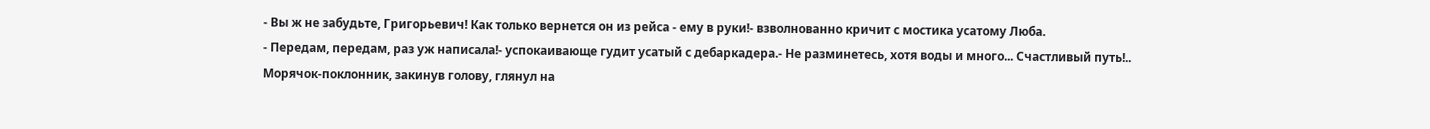- Вы ж не забудьте, Григорьевич! Как только вернется он из рейса - ему в руки!- взволнованно кричит с мостика усатому Люба.
- Передам, передам, раз уж написала!- успокаивающе гудит усатый с дебаркадера.- Не разминетесь, хотя воды и много... Счастливый путь!..
Морячок-поклонник, закинув голову, глянул на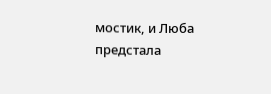мостик, и Люба предстала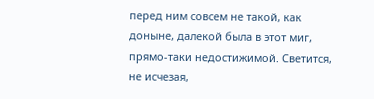перед ним совсем не такой, как доныне, далекой была в этот миг, прямо-таки недостижимой. Светится, не исчезая,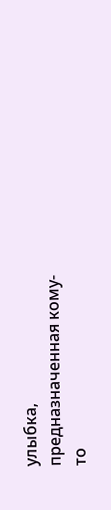улыбка, предназначенная кому-то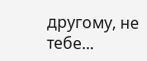другому, не тебе...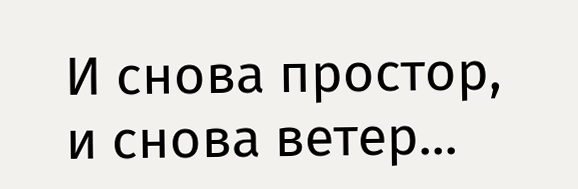И снова простор, и снова ветер...